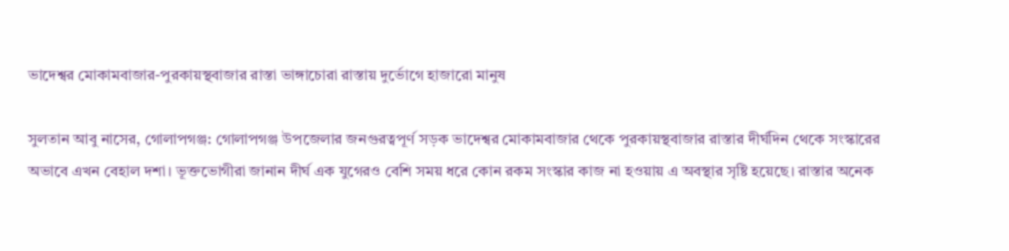ভাদেশ্বর মোকামবাজার-পুরকায়স্থবাজার রাস্তা ভাঙ্গাচোরা রাস্তায় দুর্ভোগে হাজারো মানুষ

সুলতান আবু নাসের, গোলাপগঞ্জ: গোলাপগঞ্জ উপজেলার জনগুরত্বপূর্ণ সড়ক ভাদেশ্বর মোকামবাজার থেকে পুরকায়স্থবাজার রাস্তার দীর্ঘদিন থেকে সংস্কারের অভাবে এখন বেহাল দশা। ভূক্তভোগীরা জানান দীর্ঘ এক যুগেরও বেশি সময় ধরে কোন রকম সংস্কার কাজ না হওয়ায় এ অবস্থার সৃষ্টি হয়েছে। রাস্তার অনেক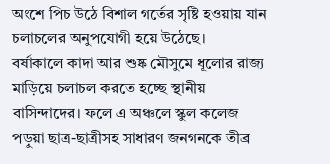অংশে পিচ উঠে বিশাল গর্তের সৃষ্টি হওয়ায় যান চলাচলের অনুপযোগী হয়ে উঠেছে।
বর্ষাকালে কাদা আর শুষ্ক মৌসুমে ধূলোর রাজ্য মাড়িয়ে চলাচল করতে হচ্ছে স্থানীয় বাসিন্দাদের। ফলে এ অঞ্চলে স্কুল কলেজ পড়ুয়া ছাত্র-ছাত্রীসহ সাধারণ জনগনকে তীব্র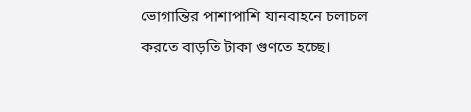ভোগান্তির পাশাপাশি যানবাহনে চলাচল করতে বাড়তি টাকা গুণতে হচ্ছে।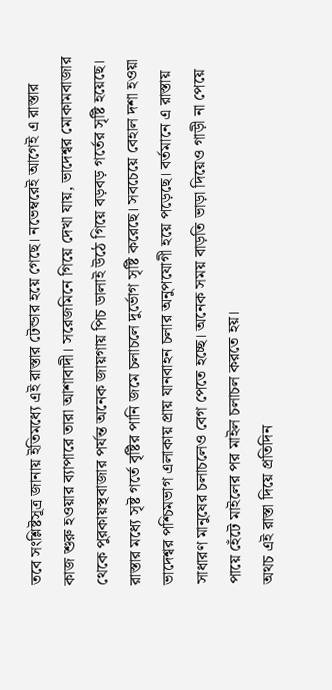তবে সংশ্লিষ্টসূত্র জানায় ইতিমধ্যে এই রাস্তার টেন্ডার হয়ে গেছে। নভেম্বরেই আগেই এ রাস্তার কাজ শুরু হওয়ার ব্যাপারে তারা আশাবাদী। সরেজমিনে গিয়ে দেখা যায়, ভাদেশ্বর মোকামবাজার থেকে পুরকায়স্থবাজার পর্যন্ত অনেক জায়গায় পিচ ডালাই উঠে গিয়ে বড়বড় গর্তের সৃষ্টি হয়েছে।
রাস্তার মধ্যে সৃষ্ট গর্তে বৃষ্টির পানি জমে চলাচলে দুর্ভোগ সৃষ্টি করেছে। সবচেয়ে বেহাল দশা হওয়া ভাদেশ্বর পশ্চিমভাগ এলাকায় প্রায় যানবাহন চলার অনুপযোগী হয়ে পড়েছে। বর্তমানে এ রাস্তায় সাধারণ মানুষের চলাচলেও বেগ পেতে হচ্ছে। অনেক সময় বাড়তি ভাড়া দিয়েও গাড়ী না পেয়ে পায়ে হেঁটে মাইলের পর মাইল চলাচল করতে হয়।
অথচ এই রাস্তা দিয়ে প্রতিদিন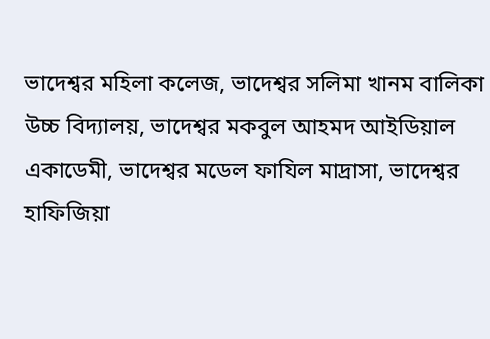ভাদেশ্বর মহিলা কলেজ, ভাদেশ্বর সলিমা খানম বালিকা উচ্চ বিদ্যালয়, ভাদেশ্বর মকবুল আহমদ আইডিয়াল একাডেমী, ভাদেশ্বর মডেল ফাযিল মাদ্রাসা, ভাদেশ্বর হাফিজিয়া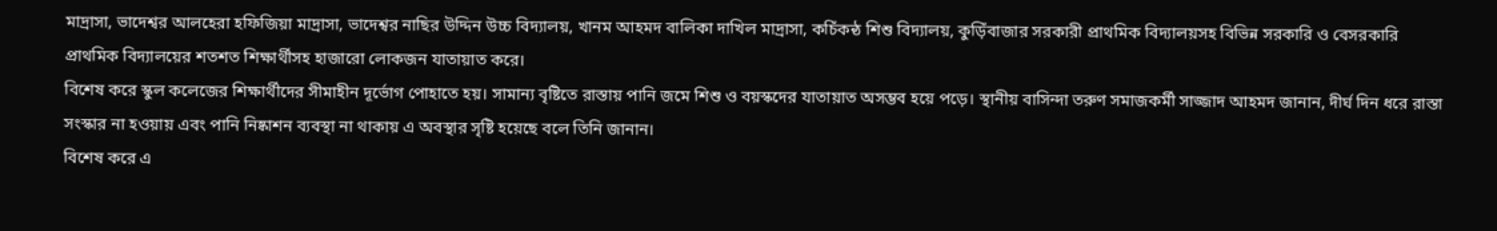মাদ্রাসা, ভাদেশ্বর আলহেরা হফিজিয়া মাদ্রাসা, ভাদেশ্বর নাছির উদ্দিন উচ্চ বিদ্যালয়, খানম আহমদ বালিকা দাখিল মাদ্রাসা, কচিঁকন্ঠ শিশু বিদ্যালয়, কুড়িঁবাজার সরকারী প্রাথমিক বিদ্যালয়সহ বিভিন্ন সরকারি ও বেসরকারি প্রাথমিক বিদ্যালয়ের শতশত শিক্ষার্থীসহ হাজারো লোকজন যাতায়াত করে।
বিশেষ করে স্কুল কলেজের শিক্ষার্থীদের সীমাহীন দূর্ভোগ পোহাতে হয়। সামান্য বৃষ্টিতে রাস্তায় পানি জমে শিশু ও বয়স্কদের যাতায়াত অসম্ভব হয়ে পড়ে। স্থানীয় বাসিন্দা তরুণ সমাজকর্মী সাজ্জাদ আহমদ জানান, দীর্ঘ দিন ধরে রাস্তা সংস্কার না হওয়ায় এবং পানি নিষ্কাশন ব্যবস্থা না থাকায় এ অবস্থার সৃষ্টি হয়েছে বলে তিনি জানান।
বিশেষ করে এ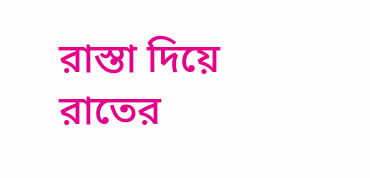রাস্তা দিয়ে রাতের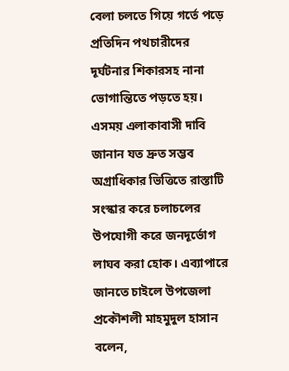বেলা চলতে গিয়ে গর্তে পড়ে প্রতিদিন পথচারীদের দূর্ঘটনার শিকারসহ নানা ভোগান্তিতে পড়তে হয়। এসময় এলাকাবাসী দাবি জানান যত দ্রুত সম্ভব অগ্রাধিকার ভিত্তিতে রাস্তাটি সংস্কার করে চলাচলের উপযোগী করে জনদূর্ভোগ লাঘব করা হোক। এব্যাপারে জানতে চাইলে উপজেলা প্রকৌশলী মাহমুদুল হাসান বলেন,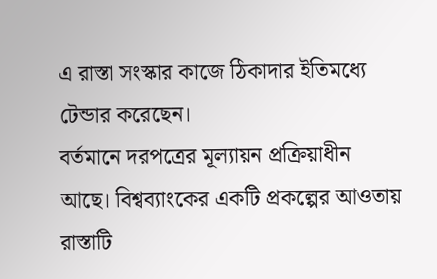এ রাস্তা সংস্কার কাজে ঠিকাদার ইতিমধ্যে টেন্ডার করেছেন।
বর্তমানে দরপত্রের মূল্যায়ন প্রক্রিয়াধীন আছে। বিশ্বব্যাংকের একটি প্রকল্পের আওতায় রাস্তাটি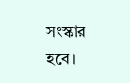সংস্কার হবে।